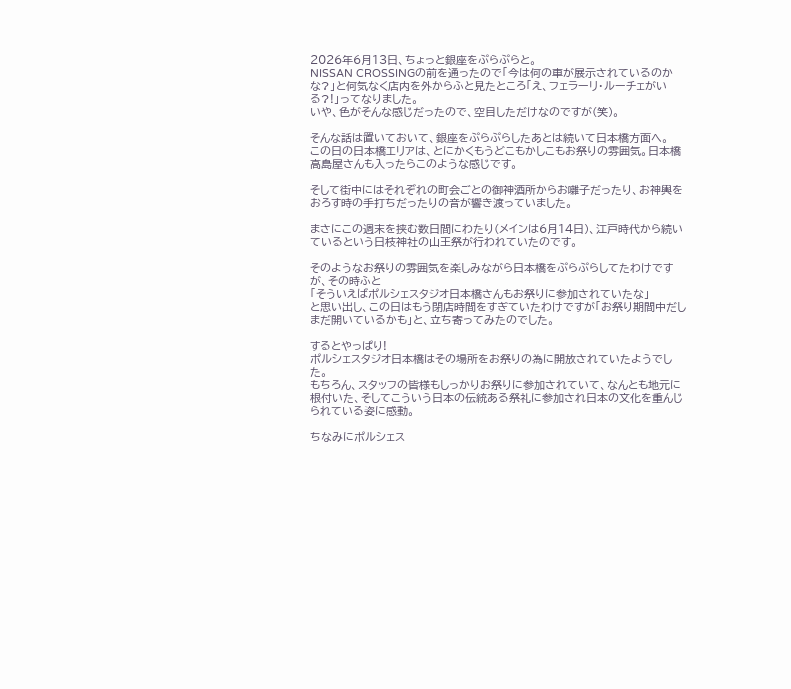2026年6月13日、ちょっと銀座をぷらぷらと。
NISSAN CROSSINGの前を通ったので「今は何の車が展示されているのかな?」と何気なく店内を外からふと見たところ「え、フェラーリ・ルーチェがいる?!」ってなりました。
いや、色がそんな感じだったので、空目しただけなのですが(笑)。

そんな話は置いておいて、銀座をぷらぷらしたあとは続いて日本橋方面へ。
この日の日本橋エリアは、とにかくもうどこもかしこもお祭りの雰囲気。日本橋高島屋さんも入ったらこのような感じです。

そして街中にはそれぞれの町会ごとの御神酒所からお囃子だったり、お神輿をおろす時の手打ちだったりの音が響き渡っていました。

まさにこの週末を挟む数日間にわたり(メインは6月14日)、江戸時代から続いているという日枝神社の山王祭が行われていたのです。

そのようなお祭りの雰囲気を楽しみながら日本橋をぷらぷらしてたわけですが、その時ふと
「そういえばポルシェスタジオ日本橋さんもお祭りに参加されていたな」
と思い出し、この日はもう閉店時間をすぎていたわけですが「お祭り期間中だしまだ開いているかも」と、立ち寄ってみたのでした。

するとやっぱり!
ポルシェスタジオ日本橋はその場所をお祭りの為に開放されていたようでした。
もちろん、スタッフの皆様もしっかりお祭りに参加されていて、なんとも地元に根付いた、そしてこういう日本の伝統ある祭礼に参加され日本の文化を重んじられている姿に感動。

ちなみにポルシェス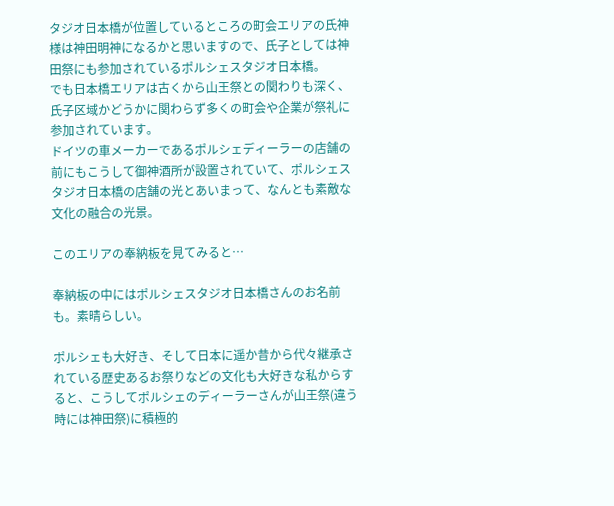タジオ日本橋が位置しているところの町会エリアの氏神様は神田明神になるかと思いますので、氏子としては神田祭にも参加されているポルシェスタジオ日本橋。
でも日本橋エリアは古くから山王祭との関わりも深く、氏子区域かどうかに関わらず多くの町会や企業が祭礼に参加されています。
ドイツの車メーカーであるポルシェディーラーの店舗の前にもこうして御神酒所が設置されていて、ポルシェスタジオ日本橋の店舗の光とあいまって、なんとも素敵な文化の融合の光景。

このエリアの奉納板を見てみると…

奉納板の中にはポルシェスタジオ日本橋さんのお名前も。素晴らしい。

ポルシェも大好き、そして日本に遥か昔から代々継承されている歴史あるお祭りなどの文化も大好きな私からすると、こうしてポルシェのディーラーさんが山王祭(違う時には神田祭)に積極的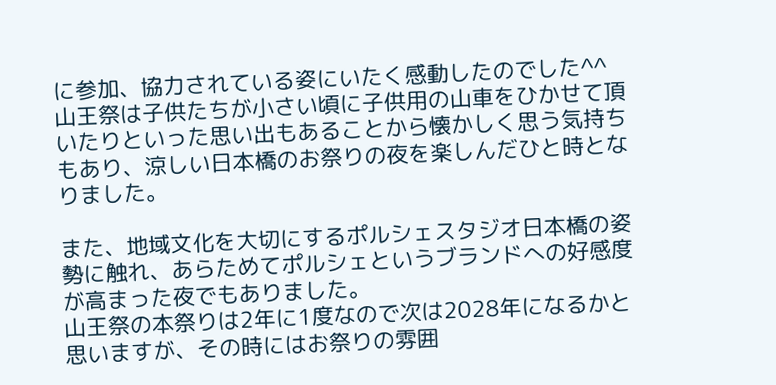に参加、協力されている姿にいたく感動したのでした^^
山王祭は子供たちが小さい頃に子供用の山車をひかせて頂いたりといった思い出もあることから懐かしく思う気持ちもあり、涼しい日本橋のお祭りの夜を楽しんだひと時となりました。

また、地域文化を大切にするポルシェスタジオ日本橋の姿勢に触れ、あらためてポルシェというブランドへの好感度が高まった夜でもありました。
山王祭の本祭りは2年に1度なので次は2028年になるかと思いますが、その時にはお祭りの雰囲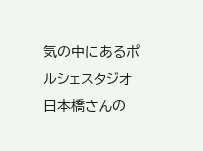気の中にあるポルシェスタジオ日本橋さんの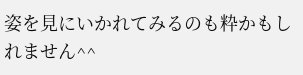姿を見にいかれてみるのも粋かもしれません^^